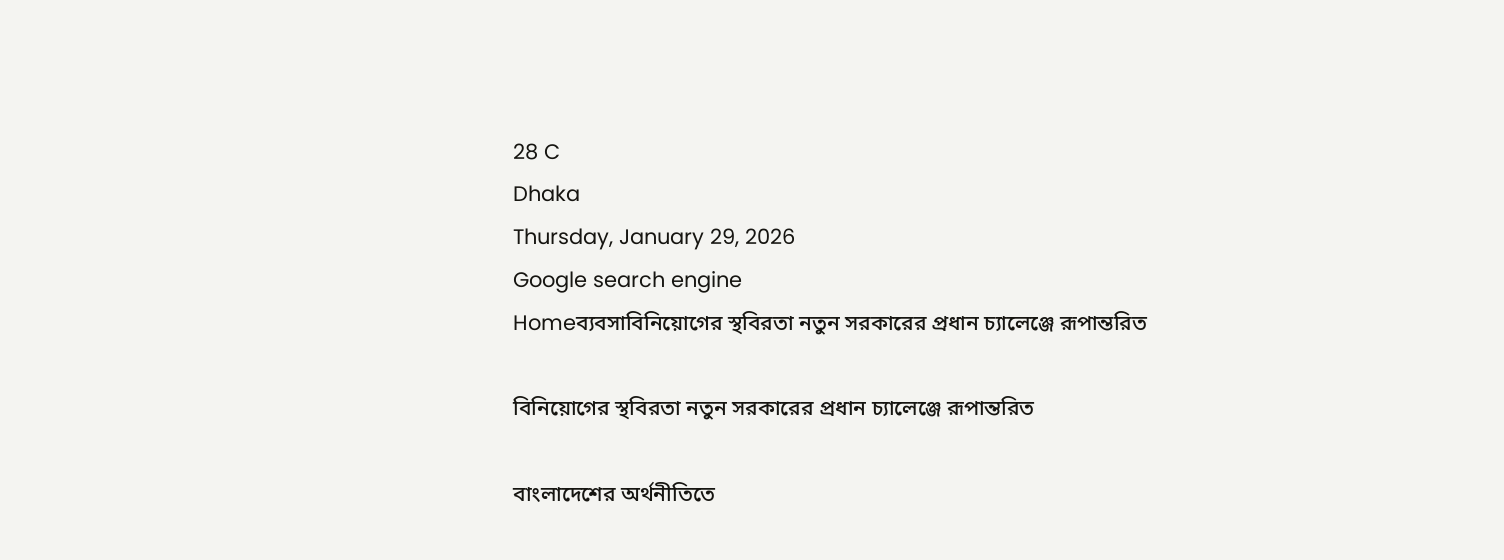28 C
Dhaka
Thursday, January 29, 2026
Google search engine
Homeব্যবসাবিনিয়োগের স্থবিরতা নতুন সরকারের প্রধান চ্যালেঞ্জে রূপান্তরিত

বিনিয়োগের স্থবিরতা নতুন সরকারের প্রধান চ্যালেঞ্জে রূপান্তরিত

বাংলাদেশের অর্থনীতিতে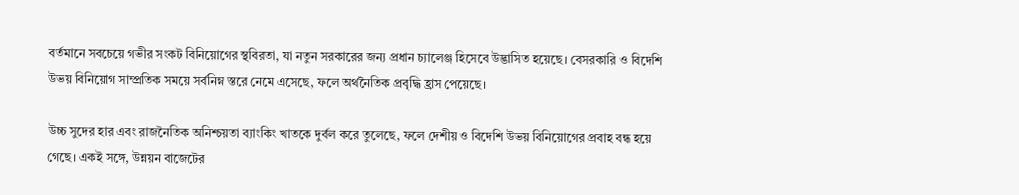বর্তমানে সবচেয়ে গভীর সংকট বিনিয়োগের স্থবিরতা, যা নতুন সরকারের জন্য প্রধান চ্যালেঞ্জ হিসেবে উদ্ভাসিত হয়েছে। বেসরকারি ও বিদেশি উভয় বিনিয়োগ সাম্প্রতিক সময়ে সর্বনিম্ন স্তরে নেমে এসেছে, ফলে অর্থনৈতিক প্রবৃদ্ধি হ্রাস পেয়েছে।

উচ্চ সুদের হার এবং রাজনৈতিক অনিশ্চয়তা ব্যাংকিং খাতকে দুর্বল করে তুলেছে, ফলে দেশীয় ও বিদেশি উভয় বিনিয়োগের প্রবাহ বন্ধ হয়ে গেছে। একই সঙ্গে, উন্নয়ন বাজেটের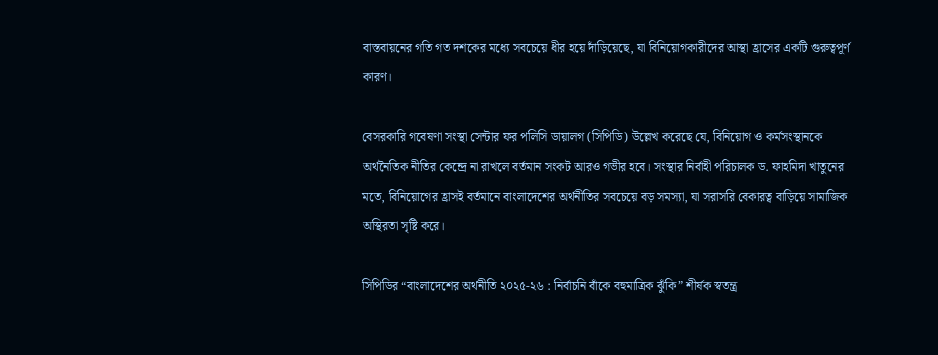বাস্তবায়নের গতি গত দশকের মধ্যে সবচেয়ে ধীর হয়ে দাঁড়িয়েছে, যা বিনিয়োগকারীদের আস্থা হ্রাসের একটি গুরুত্বপূর্ণ কারণ।

বেসরকারি গবেষণা সংস্থা সেন্টার ফর পলিসি ডায়ালগ (সিপিডি) উল্লেখ করেছে যে, বিনিয়োগ ও কর্মসংস্থানকে অর্থনৈতিক নীতির কেন্দ্রে না রাখলে বর্তমান সংকট আরও গভীর হবে। সংস্থার নির্বাহী পরিচালক ড. ফাহমিদা খাতুনের মতে, বিনিয়োগের হ্রাসই বর্তমানে বাংলাদেশের অর্থনীতির সবচেয়ে বড় সমস্যা, যা সরাসরি বেকারত্ব বাড়িয়ে সামাজিক অস্থিরতা সৃষ্টি করে।

সিপিডির “বাংলাদেশের অর্থনীতি ২০২৫-২৬ : নির্বাচনি বাঁকে বহুমাত্রিক ঝুঁকি” শীর্ষক স্বতন্ত্র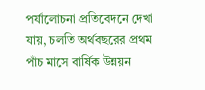পর্যালোচনা প্রতিবেদনে দেখা যায়, চলতি অর্থবছরের প্রথম পাঁচ মাসে বার্ষিক উন্নয়ন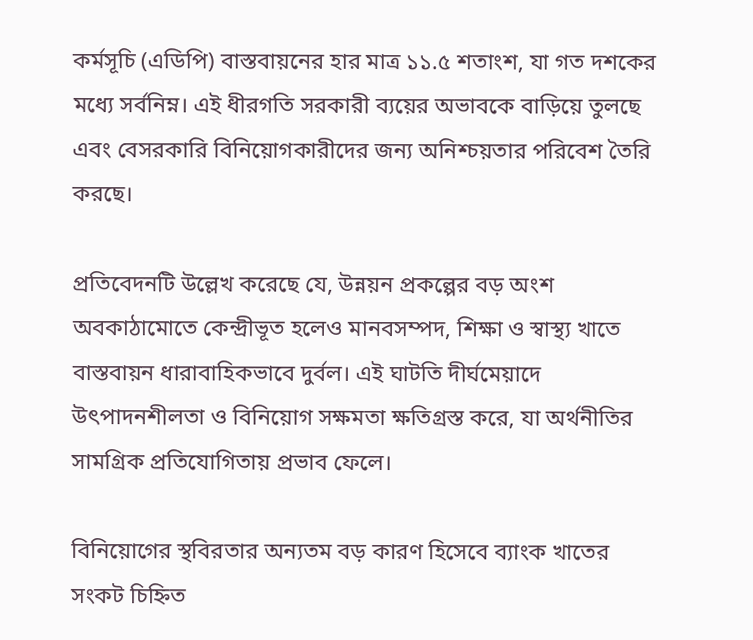কর্মসূচি (এডিপি) বাস্তবায়নের হার মাত্র ১১.৫ শতাংশ, যা গত দশকের মধ্যে সর্বনিম্ন। এই ধীরগতি সরকারী ব্যয়ের অভাবকে বাড়িয়ে তুলছে এবং বেসরকারি বিনিয়োগকারীদের জন্য অনিশ্চয়তার পরিবেশ তৈরি করছে।

প্রতিবেদনটি উল্লেখ করেছে যে, উন্নয়ন প্রকল্পের বড় অংশ অবকাঠামোতে কেন্দ্রীভূত হলেও মানবসম্পদ, শিক্ষা ও স্বাস্থ্য খাতে বাস্তবায়ন ধারাবাহিকভাবে দুর্বল। এই ঘাটতি দীর্ঘমেয়াদে উৎপাদনশীলতা ও বিনিয়োগ সক্ষমতা ক্ষতিগ্রস্ত করে, যা অর্থনীতির সামগ্রিক প্রতিযোগিতায় প্রভাব ফেলে।

বিনিয়োগের স্থবিরতার অন্যতম বড় কারণ হিসেবে ব্যাংক খাতের সংকট চিহ্নিত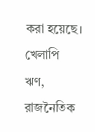করা হয়েছে। খেলাপি ঋণ, রাজনৈতিক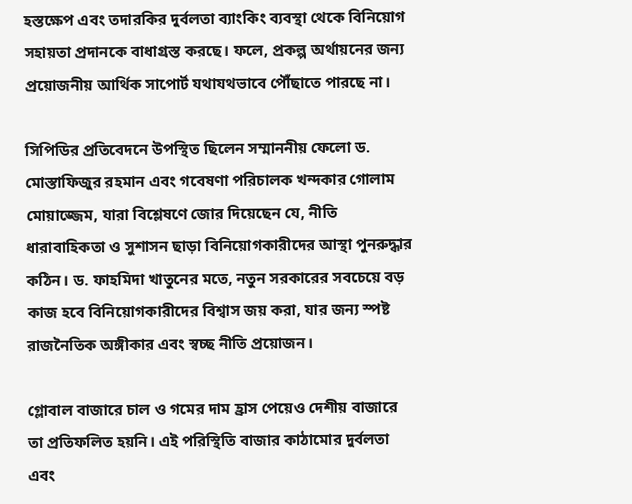হস্তক্ষেপ এবং তদারকির দুর্বলতা ব্যাংকিং ব্যবস্থা থেকে বিনিয়োগ সহায়তা প্রদানকে বাধাগ্রস্ত করছে। ফলে, প্রকল্প অর্থায়নের জন্য প্রয়োজনীয় আর্থিক সাপোর্ট যথাযথভাবে পৌঁছাতে পারছে না।

সিপিডির প্রতিবেদনে উপস্থিত ছিলেন সম্মাননীয় ফেলো ড. মোস্তাফিজুর রহমান এবং গবেষণা পরিচালক খন্দকার গোলাম মোয়াজ্জেম, যারা বিশ্লেষণে জোর দিয়েছেন যে, নীতি ধারাবাহিকতা ও সুশাসন ছাড়া বিনিয়োগকারীদের আস্থা পুনরুদ্ধার কঠিন। ড. ফাহমিদা খাতুনের মতে, নতুন সরকারের সবচেয়ে বড় কাজ হবে বিনিয়োগকারীদের বিশ্বাস জয় করা, যার জন্য স্পষ্ট রাজনৈতিক অঙ্গীকার এবং স্বচ্ছ নীতি প্রয়োজন।

গ্লোবাল বাজারে চাল ও গমের দাম হ্রাস পেয়েও দেশীয় বাজারে তা প্রতিফলিত হয়নি। এই পরিস্থিতি বাজার কাঠামোর দুর্বলতা এবং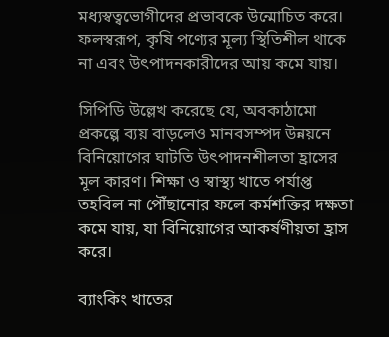মধ্যস্বত্বভোগীদের প্রভাবকে উন্মোচিত করে। ফলস্বরূপ, কৃষি পণ্যের মূল্য স্থিতিশীল থাকে না এবং উৎপাদনকারীদের আয় কমে যায়।

সিপিডি উল্লেখ করেছে যে, অবকাঠামো প্রকল্পে ব্যয় বাড়লেও মানবসম্পদ উন্নয়নে বিনিয়োগের ঘাটতি উৎপাদনশীলতা হ্রাসের মূল কারণ। শিক্ষা ও স্বাস্থ্য খাতে পর্যাপ্ত তহবিল না পৌঁছানোর ফলে কর্মশক্তির দক্ষতা কমে যায়, যা বিনিয়োগের আকর্ষণীয়তা হ্রাস করে।

ব্যাংকিং খাতের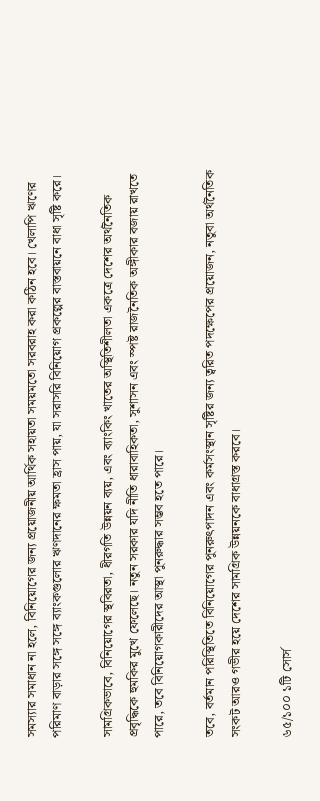সমস্যার সমাধান না হলে, বিনিয়োগের জন্য প্রয়োজনীয় আর্থিক সহায়তা সময়মতো সরবরাহ করা কঠিন হবে। খেলাপি ঋণের পরিমাণ বাড়ার সঙ্গে সঙ্গে ব্যাংকগুলোর ঋণদানের ক্ষমতা হ্রাস পায়, যা সরাসরি বিনিয়োগ প্রকল্পের বাস্তবায়নে বাধা সৃষ্টি করে।

সামগ্রিকভাবে, বিনিয়োগের স্থবিরতা, ধীরগতি উন্নয়ন ব্যয়, এবং ব্যাংকিং খাতের অস্থিতিশীলতা একত্রে দেশের অর্থনৈতিক প্রবৃদ্ধিকে হুমকির মুখে ফেলেছে। নতুন সরকার যদি নীতি ধারাবাহিকতা, সুশাসন এবং স্পষ্ট রাজনৈতিক অঙ্গীকার বজায় রাখতে পারে, তবে বিনিয়োগকারীদের আস্থা পুনরুদ্ধার সম্ভব হতে পারে।

তবে, বর্তমান পরিস্থিতিতে বিনিয়োগের পুনরুৎপাদন এবং কর্মসংস্থান সৃষ্টির জন্য ত্বরিত পদক্ষেপের প্রয়োজন, নতুবা অর্থনৈতিক সংকট আরও গভীর হয়ে দেশের সামগ্রিক উন্নয়নকে বাধাগ্রস্ত করবে।

৬৫/১০০ ১টি সোর্স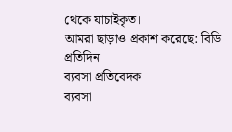থেকে যাচাইকৃত।
আমরা ছাড়াও প্রকাশ করেছে: বিডি প্রতিদিন
ব্যবসা প্রতিবেদক
ব্যবসা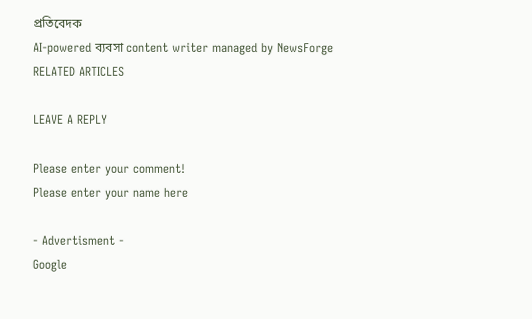প্রতিবেদক
AI-powered ব্যবসা content writer managed by NewsForge
RELATED ARTICLES

LEAVE A REPLY

Please enter your comment!
Please enter your name here

- Advertisment -
Google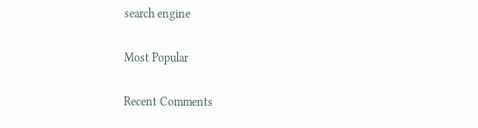search engine

Most Popular

Recent Comments